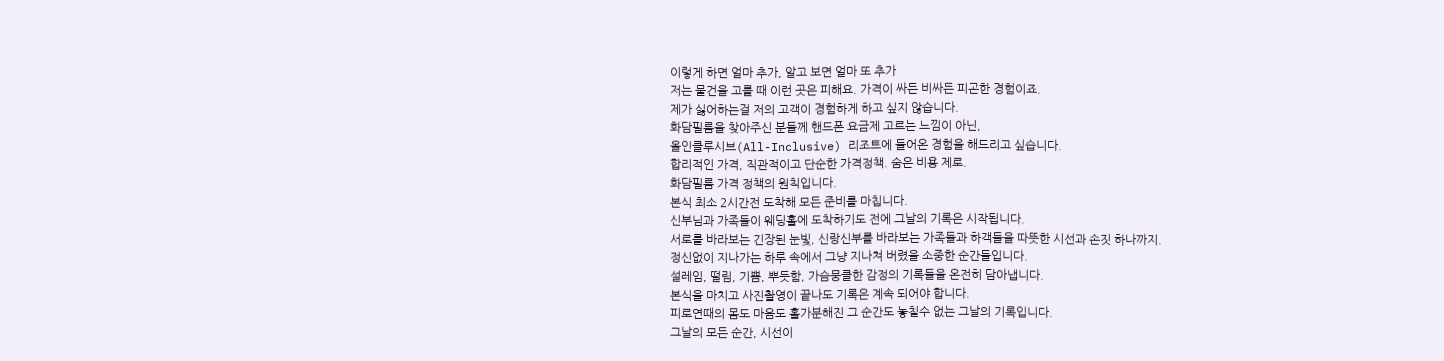이렇게 하면 얼마 추가, 알고 보면 얼마 또 추가
저는 물건을 고를 때 이런 곳은 피해요. 가격이 싸든 비싸든 피곤한 경험이죠.
제가 싫어하는걸 저의 고객이 경험하게 하고 싶지 않습니다.
화담필름을 찾아주신 분들께 핸드폰 요금제 고르는 느낌이 아닌,
올인클루시브(All-Inclusive) 리조트에 들어온 경험을 해드리고 싶습니다.
합리적인 가격, 직관적이고 단순한 가격정책. 숨은 비용 제로.
화담필름 가격 정책의 원칙입니다.
본식 최소 2시간전 도착해 모든 준비를 마칩니다.
신부님과 가족들이 웨딩홀에 도착하기도 전에 그날의 기록은 시작됩니다.
서로를 바라보는 긴장된 눈빛, 신랑신부를 바라보는 가족들과 하객들을 따뜻한 시선과 손짓 하나까지.
정신없이 지나가는 하루 속에서 그냥 지나쳐 버렸을 소중한 순간들입니다.
설레임, 떨림, 기쁨, 뿌듯함, 가슴뭉클한 감정의 기록들을 온전히 담아냅니다.
본식을 마치고 사진촬영이 끝나도 기록은 계속 되어야 합니다.
피로연때의 몸도 마음도 홀가분해진 그 순간도 놓칠수 없는 그날의 기록입니다.
그날의 모든 순간, 시선이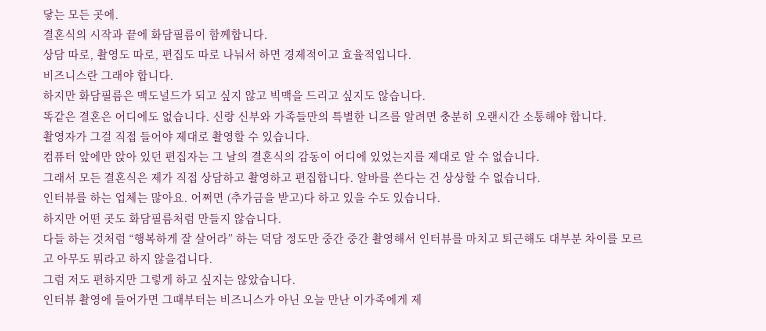닿는 모든 곳에.
결혼식의 시작과 끝에 화담필름이 함께합니다.
상담 따로, 촬영도 따로, 편집도 따로 나눠서 하면 경제적이고 효율적입니다.
비즈니스란 그래야 합니다.
하지만 화담필름은 맥도널드가 되고 싶지 않고 빅맥을 드리고 싶지도 않습니다.
똑같은 결혼은 어디에도 없습니다. 신랑 신부와 가족들만의 특별한 니즈를 알려면 충분히 오랜시간 소통해야 합니다.
촬영자가 그걸 직접 들어야 제대로 촬영할 수 있습니다.
컴퓨터 앞에만 앉아 있던 편집자는 그 날의 결혼식의 감동이 어디에 있었는지를 제대로 알 수 없습니다.
그래서 모든 결혼식은 제가 직접 상담하고 촬영하고 편집합니다. 알바를 쓴다는 건 상상할 수 없습니다.
인터뷰를 하는 업체는 많아요. 어쩌면 (추가금을 받고)다 하고 있을 수도 있습니다.
하지만 어떤 곳도 화담필름처럼 만들지 않습니다.
다들 하는 것처럼 “행복하게 잘 살어라” 하는 덕담 정도만 중간 중간 촬영해서 인터뷰를 마치고 퇴근해도 대부분 차이를 모르고 아무도 뭐라고 하지 않을겁니다.
그럼 저도 편하지만 그렇게 하고 싶지는 않았습니다.
인터뷰 촬영에 들어가면 그때부터는 비즈니스가 아닌 오늘 만난 이가족에게 제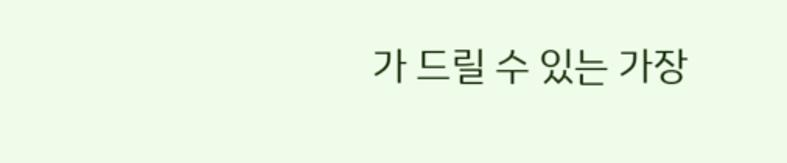가 드릴 수 있는 가장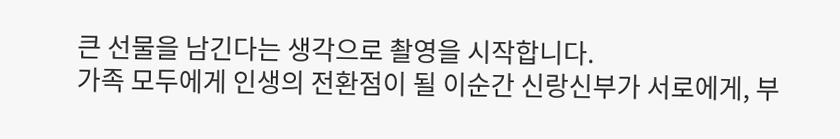큰 선물을 남긴다는 생각으로 촬영을 시작합니다.
가족 모두에게 인생의 전환점이 될 이순간 신랑신부가 서로에게, 부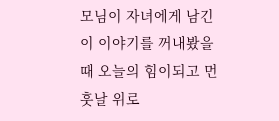모님이 자녀에게 남긴 이 이야기를 꺼내봤을 때 오늘의 힘이되고 먼훗날 위로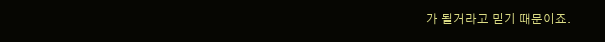가 될거라고 믿기 때문이죠.